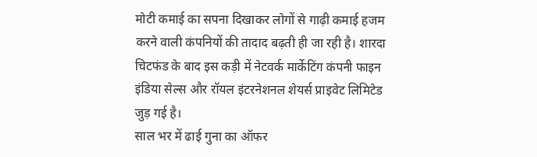मोटी कमाई का सपना दिखाकर लोगों से गाढ़ी कमाई हजम करने वाली कंपनियों की तादाद बढ़ती ही जा रही है। शारदा चिटफंड के बाद इस कड़ी में नेटवर्क मार्केटिंग कंपनी फाइन इंडिया सेल्स और रॉयल इंटरनेशनल शेयर्स प्राइवेट लिमिटेड जुड़ गई है।
साल भर में ढाई गुना का ऑफर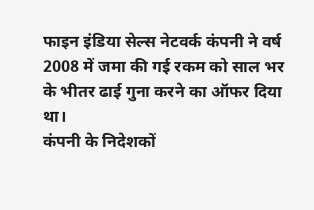फाइन इंडिया सेल्स नेटवर्क कंपनी ने वर्ष 2008 में जमा की गई रकम को साल भर के भीतर ढाई गुना करने का ऑफर दिया था।
कंपनी के निदेशकों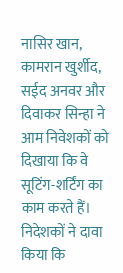नासिर खान, कामरान खुर्शीद, सईद अनवर और दिवाकर सिन्हा ने आम निवेशकों को दिखाया कि वे सूटिंग-शर्टिंग का काम करते हैं।
निदेशकों ने दावा किया कि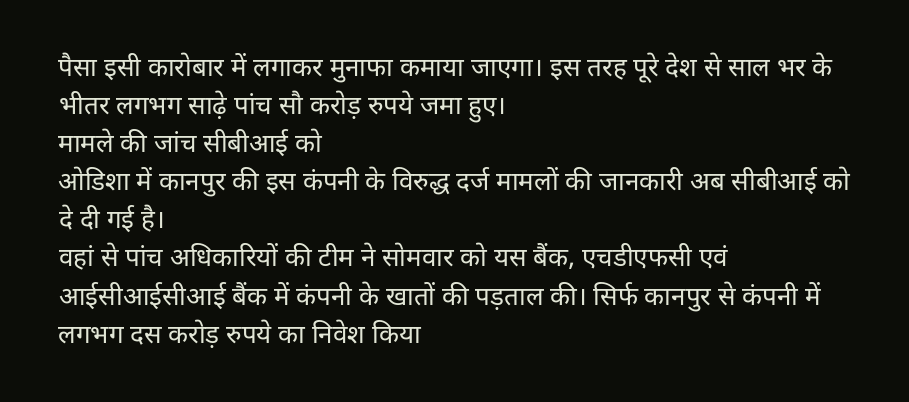पैसा इसी कारोबार में लगाकर मुनाफा कमाया जाएगा। इस तरह पूरे देश से साल भर के भीतर लगभग साढ़े पांच सौ करोड़ रुपये जमा हुए।
मामले की जांच सीबीआई को
ओडिशा में कानपुर की इस कंपनी के विरुद्ध दर्ज मामलों की जानकारी अब सीबीआई को दे दी गई है।
वहां से पांच अधिकारियों की टीम ने सोमवार को यस बैंक, एचडीएफसी एवं आईसीआईसीआई बैंक में कंपनी के खातों की पड़ताल की। सिर्फ कानपुर से कंपनी में लगभग दस करोड़ रुपये का निवेश किया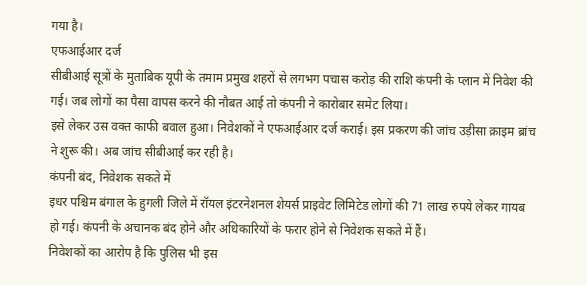गया है।
एफआईआर दर्ज
सीबीआई सूत्रों के मुताबिक यूपी के तमाम प्रमुख शहरों से लगभग पचास करोड़ की राशि कंपनी के प्लान में निवेश की गई। जब लोगों का पैसा वापस करने की नौबत आई तो कंपनी ने कारोबार समेट लिया।
इसे लेकर उस वक्त काफी बवाल हुआ। निवेशकों ने एफआईआर दर्ज कराई। इस प्रकरण की जांच उड़ीसा क्राइम ब्रांच ने शुरू की। अब जांच सीबीआई कर रही है।
कंपनी बंद, निवेशक सकते में
इधर पश्चिम बंगाल के हुगली जिले में रॉयल इंटरनेशनल शेयर्स प्राइवेट लिमिटेड लोगों की 71 लाख रुपये लेकर गायब हो गई। कंपनी के अचानक बंद होने और अधिकारियों के फरार होने से निवेशक सकते में हैं।
निवेशकों का आरोप है कि पुलिस भी इस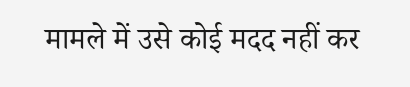मामले में उसे कोई मदद नहीं कर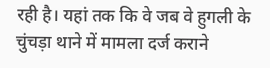रही है। यहां तक कि वे जब वे हुगली के चुंचड़ा थाने में मामला दर्ज कराने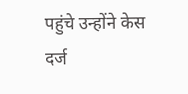पहुंचे उन्होंने केस दर्ज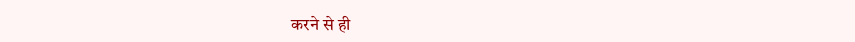करने से ही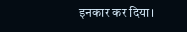इनकार कर दिया।